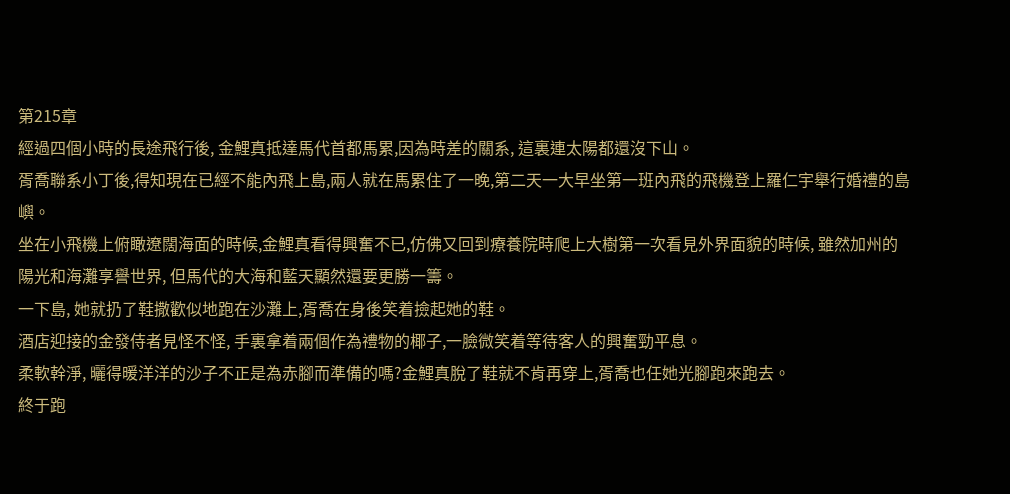第215章
經過四個小時的長途飛行後, 金鯉真抵達馬代首都馬累,因為時差的關系, 這裏連太陽都還沒下山。
胥喬聯系小丁後,得知現在已經不能內飛上島,兩人就在馬累住了一晚,第二天一大早坐第一班內飛的飛機登上羅仁宇舉行婚禮的島嶼。
坐在小飛機上俯瞰遼闊海面的時候,金鯉真看得興奮不已,仿佛又回到療養院時爬上大樹第一次看見外界面貌的時候, 雖然加州的陽光和海灘享譽世界, 但馬代的大海和藍天顯然還要更勝一籌。
一下島, 她就扔了鞋撒歡似地跑在沙灘上,胥喬在身後笑着撿起她的鞋。
酒店迎接的金發侍者見怪不怪, 手裏拿着兩個作為禮物的椰子,一臉微笑着等待客人的興奮勁平息。
柔軟幹淨, 曬得暖洋洋的沙子不正是為赤腳而準備的嗎?金鯉真脫了鞋就不肯再穿上,胥喬也任她光腳跑來跑去。
終于跑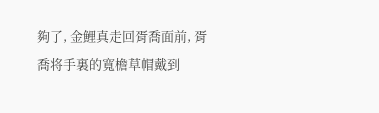夠了, 金鯉真走回胥喬面前, 胥喬将手裏的寬檐草帽戴到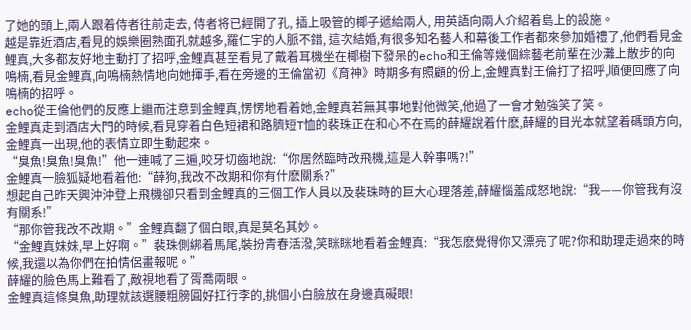了她的頭上,兩人跟着侍者往前走去, 侍者将已經開了孔, 插上吸管的椰子遞給兩人, 用英語向兩人介紹着島上的設施。
越是靠近酒店,看見的娛樂圈熟面孔就越多,羅仁宇的人脈不錯, 這次結婚,有很多知名藝人和幕後工作者都來參加婚禮了,他們看見金鯉真,大多都友好地主動打了招呼,金鯉真甚至看見了戴着耳機坐在椰樹下發呆的echo和王倫等幾個綜藝老前輩在沙灘上散步的向鳴楠,看見金鯉真,向鳴楠熱情地向她揮手,看在旁邊的王倫當初《育神》時期多有照顧的份上,金鯉真對王倫打了招呼,順便回應了向鳴楠的招呼。
echo從王倫他們的反應上繼而注意到金鯉真,愣愣地看着她,金鯉真若無其事地對他微笑,他過了一會才勉強笑了笑。
金鯉真走到酒店大門的時候,看見穿着白色短裙和路臍短T恤的裴珠正在和心不在焉的薛耀說着什麽,薛耀的目光本就望着碼頭方向,金鯉真一出現,他的表情立即生動起來。
“臭魚!臭魚!臭魚!”他一連喊了三遍,咬牙切齒地說:“你居然臨時改飛機,這是人幹事嗎?!”
金鯉真一臉狐疑地看着他:“薛狗,我改不改期和你有什麽關系?”
想起自己昨天興沖沖登上飛機卻只看到金鯉真的三個工作人員以及裴珠時的巨大心理落差,薛耀惱羞成怒地說:“我——你管我有沒有關系!”
“那你管我改不改期。”金鯉真翻了個白眼,真是莫名其妙。
“金鯉真妹妹,早上好啊。”裴珠側綁着馬尾,裝扮青春活潑,笑眯眯地看着金鯉真:“我怎麽覺得你又漂亮了呢?你和助理走過來的時候,我還以為你們在拍情侶畫報呢。”
薛耀的臉色馬上難看了,敵視地看了胥喬兩眼。
金鯉真這條臭魚,助理就該選腰粗膀圓好扛行李的,挑個小白臉放在身邊真礙眼!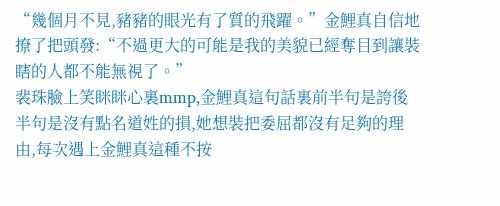“幾個月不見,豬豬的眼光有了質的飛躍。”金鯉真自信地撩了把頭發:“不過更大的可能是我的美貌已經奪目到讓裝瞎的人都不能無視了。”
裴珠臉上笑眯眯心裏mmp,金鯉真這句話裏前半句是誇後半句是沒有點名道姓的損,她想裝把委屈都沒有足夠的理由,每次遇上金鯉真這種不按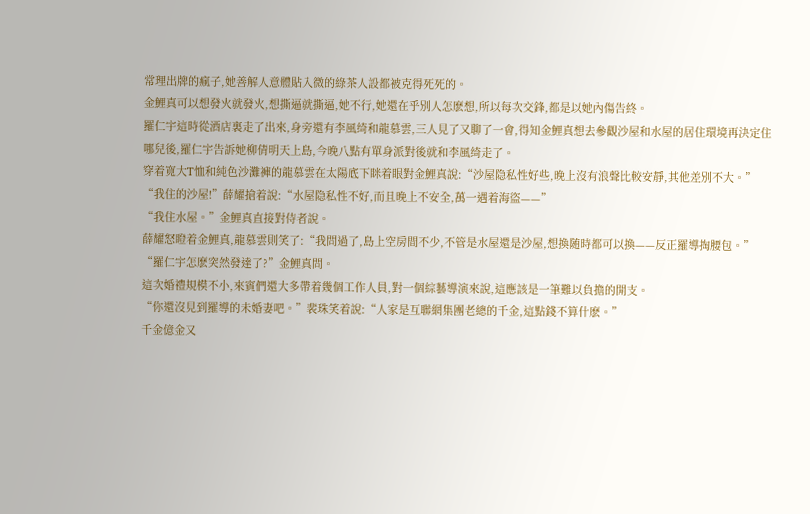常理出牌的瘋子,她善解人意體貼入微的綠茶人設都被克得死死的。
金鯉真可以想發火就發火,想撕逼就撕逼,她不行,她還在乎別人怎麽想,所以每次交鋒,都是以她內傷告終。
羅仁宇這時從酒店裏走了出來,身旁還有李風绮和龍慕雲,三人見了又聊了一會,得知金鯉真想去參觀沙屋和水屋的居住環境再決定住哪兒後,羅仁宇告訴她柳倩明天上島,今晚八點有單身派對後就和李風绮走了。
穿着寬大T恤和純色沙灘褲的龍慕雲在太陽底下眯着眼對金鯉真說:“沙屋隐私性好些,晚上沒有浪聲比較安靜,其他差別不大。”
“我住的沙屋!”薛耀搶着說:“水屋隐私性不好,而且晚上不安全,萬一遇着海盜——”
“我住水屋。”金鯉真直接對侍者說。
薛耀怒瞪着金鯉真,龍慕雲則笑了:“我問過了,島上空房間不少,不管是水屋還是沙屋,想換随時都可以換——反正羅導掏腰包。”
“羅仁宇怎麽突然發達了?”金鯉真問。
這次婚禮規模不小,來賓們還大多帶着幾個工作人員,對一個綜藝導演來說,這應該是一筆難以負擔的開支。
“你還沒見到羅導的未婚妻吧。”裴珠笑着說:“人家是互聯網集團老總的千金,這點錢不算什麽。”
千金億金又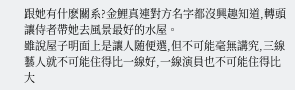跟她有什麽關系?金鯉真連對方名字都沒興趣知道,轉頭讓侍者帶她去風景最好的水屋。
雖說屋子明面上是讓人随便選,但不可能毫無講究,三線藝人就不可能住得比一線好,一線演員也不可能住得比大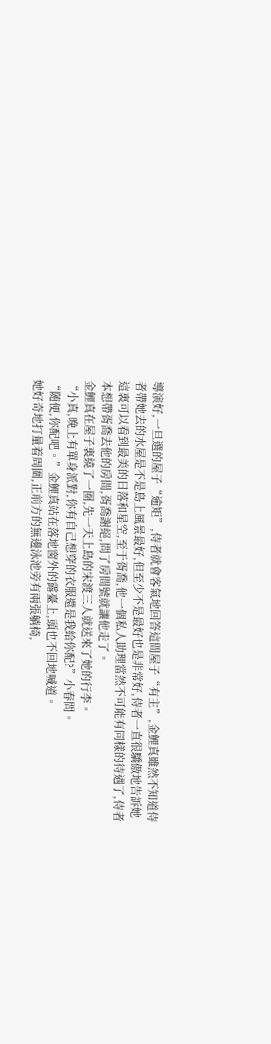導演好,一旦選的屋子“逾矩”,侍者就會客氣地回答這間屋子“有主”,金鯉真雖然不知道侍者帶她去的水屋是不是島上風景最好,但至少不是最好也是非常好,侍者一直很驕傲地告訴她這裏可以看到最美的日落和星空,至于胥喬,他一個私人助理當然不可能有同樣的待遇了,侍者本想帶胥喬去他的房間,胥喬謝絕,問了房間號就讓他走了。
金鯉真在屋子裏繞了一圈,先一天上島的宋渡三人就送來了她的行李。
“小真,晚上有單身派對,你有自己想穿的衣服還是我給你配?”小春問。
“随便,你配吧。”金鯉真站在落地窗外的露臺上,頭也不回地喊道。
她好奇地打量着周圍,正前方的無邊泳池旁有兩張躺椅,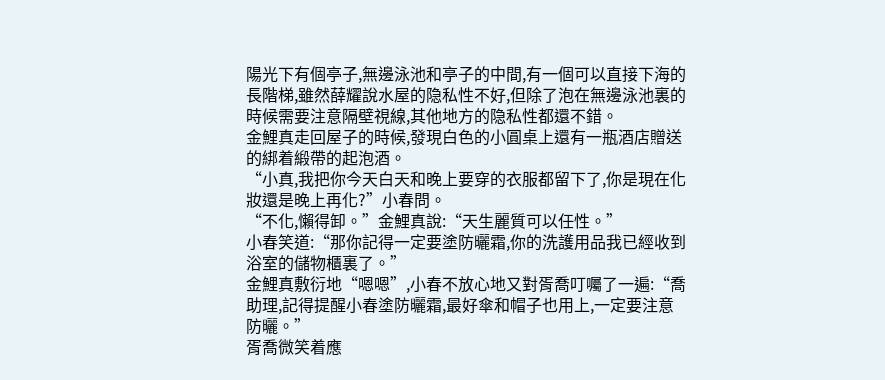陽光下有個亭子,無邊泳池和亭子的中間,有一個可以直接下海的長階梯,雖然薛耀說水屋的隐私性不好,但除了泡在無邊泳池裏的時候需要注意隔壁視線,其他地方的隐私性都還不錯。
金鯉真走回屋子的時候,發現白色的小圓桌上還有一瓶酒店贈送的綁着緞帶的起泡酒。
“小真,我把你今天白天和晚上要穿的衣服都留下了,你是現在化妝還是晚上再化?”小春問。
“不化,懶得卸。”金鯉真說:“天生麗質可以任性。”
小春笑道:“那你記得一定要塗防曬霜,你的洗護用品我已經收到浴室的儲物櫃裏了。”
金鯉真敷衍地“嗯嗯”,小春不放心地又對胥喬叮囑了一遍:“喬助理,記得提醒小春塗防曬霜,最好傘和帽子也用上,一定要注意防曬。”
胥喬微笑着應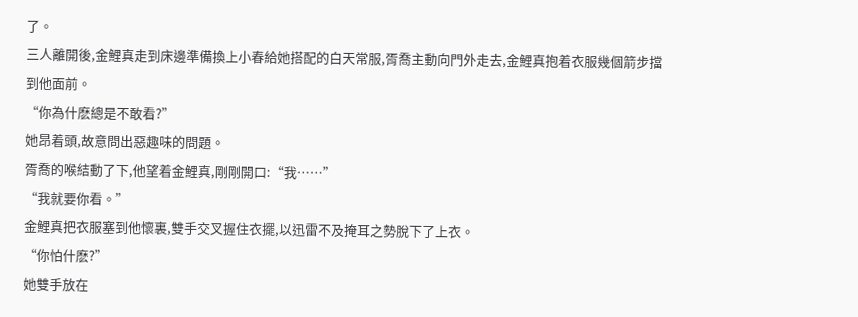了。
三人離開後,金鯉真走到床邊準備換上小春給她搭配的白天常服,胥喬主動向門外走去,金鯉真抱着衣服幾個箭步擋到他面前。
“你為什麽總是不敢看?”
她昂着頭,故意問出惡趣味的問題。
胥喬的喉結動了下,他望着金鯉真,剛剛開口:“我……”
“我就要你看。”
金鯉真把衣服塞到他懷裏,雙手交叉握住衣擺,以迅雷不及掩耳之勢脫下了上衣。
“你怕什麽?”
她雙手放在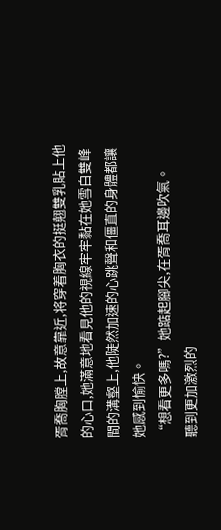胥喬胸膛上,故意靠近,将穿着胸衣的挺翹雙乳貼上他的心口,她滿意地看見他的視線牢牢黏在她雪白雙峰間的溝壑上,他陡然加速的心跳聲和僵直的身體都讓她感到愉快。
“想看更多嗎?”她踮起腳尖,在胥喬耳邊吹氣。
聽到更加激烈的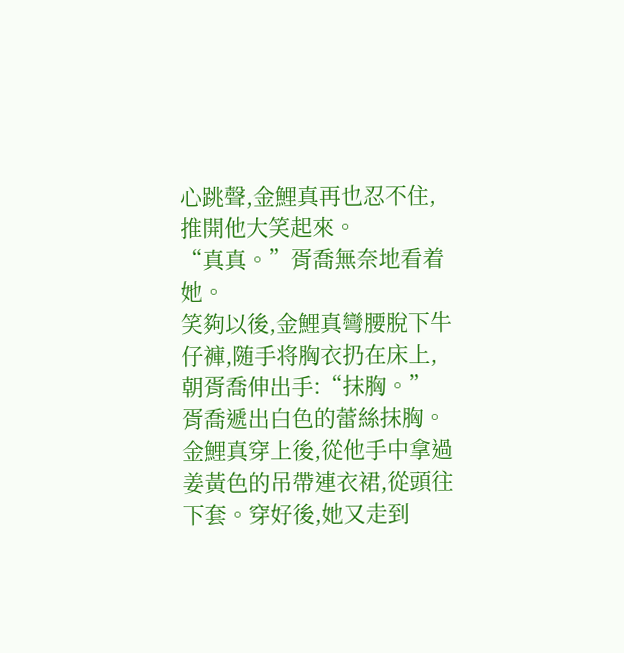心跳聲,金鯉真再也忍不住,推開他大笑起來。
“真真。”胥喬無奈地看着她。
笑夠以後,金鯉真彎腰脫下牛仔褲,随手将胸衣扔在床上,朝胥喬伸出手:“抹胸。”
胥喬遞出白色的蕾絲抹胸。
金鯉真穿上後,從他手中拿過姜黃色的吊帶連衣裙,從頭往下套。穿好後,她又走到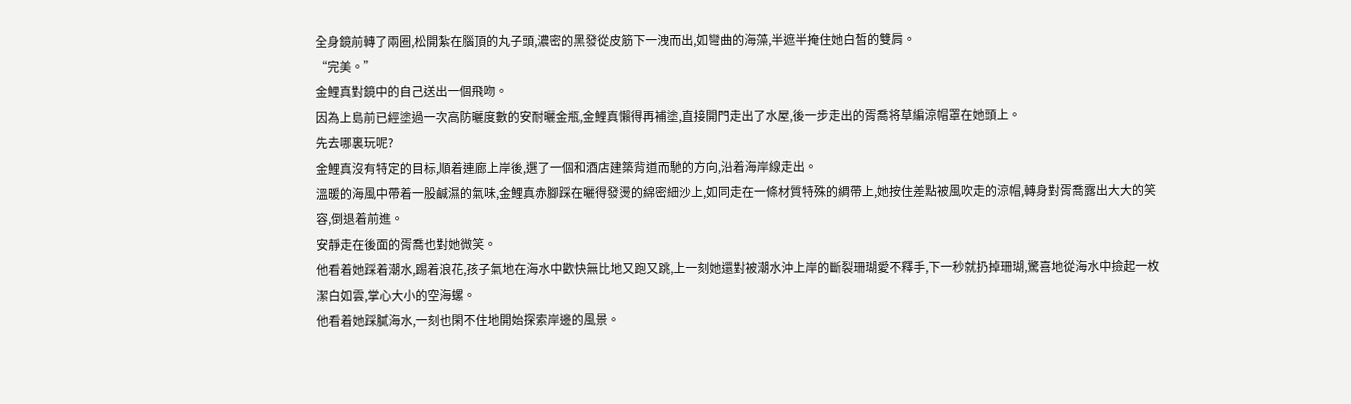全身鏡前轉了兩圈,松開紮在腦頂的丸子頭,濃密的黑發從皮筋下一洩而出,如彎曲的海藻,半遮半掩住她白皙的雙肩。
“完美。”
金鯉真對鏡中的自己送出一個飛吻。
因為上島前已經塗過一次高防曬度數的安耐曬金瓶,金鯉真懶得再補塗,直接開門走出了水屋,後一步走出的胥喬将草編涼帽罩在她頭上。
先去哪裏玩呢?
金鯉真沒有特定的目标,順着連廊上岸後,選了一個和酒店建築背道而馳的方向,沿着海岸線走出。
溫暖的海風中帶着一股鹹濕的氣味,金鯉真赤腳踩在曬得發燙的綿密細沙上,如同走在一條材質特殊的綢帶上,她按住差點被風吹走的涼帽,轉身對胥喬露出大大的笑容,倒退着前進。
安靜走在後面的胥喬也對她微笑。
他看着她踩着潮水,踢着浪花,孩子氣地在海水中歡快無比地又跑又跳,上一刻她還對被潮水沖上岸的斷裂珊瑚愛不釋手,下一秒就扔掉珊瑚,驚喜地從海水中撿起一枚潔白如雲,掌心大小的空海螺。
他看着她踩膩海水,一刻也閑不住地開始探索岸邊的風景。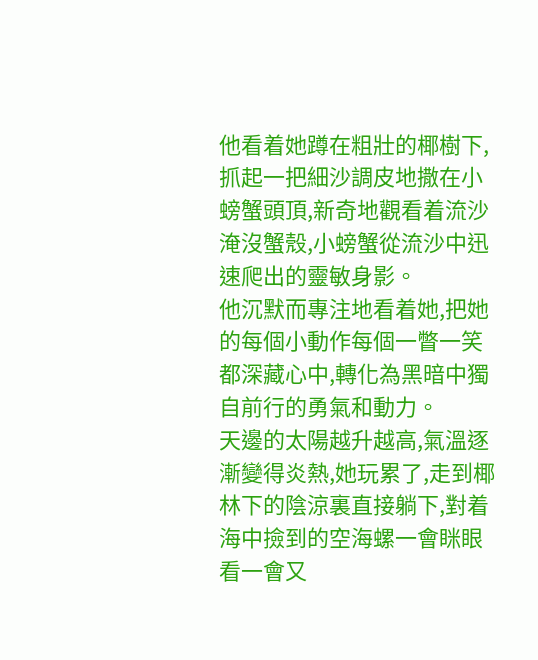他看着她蹲在粗壯的椰樹下,抓起一把細沙調皮地撒在小螃蟹頭頂,新奇地觀看着流沙淹沒蟹殼,小螃蟹從流沙中迅速爬出的靈敏身影。
他沉默而專注地看着她,把她的每個小動作每個一瞥一笑都深藏心中,轉化為黑暗中獨自前行的勇氣和動力。
天邊的太陽越升越高,氣溫逐漸變得炎熱,她玩累了,走到椰林下的陰涼裏直接躺下,對着海中撿到的空海螺一會眯眼看一會又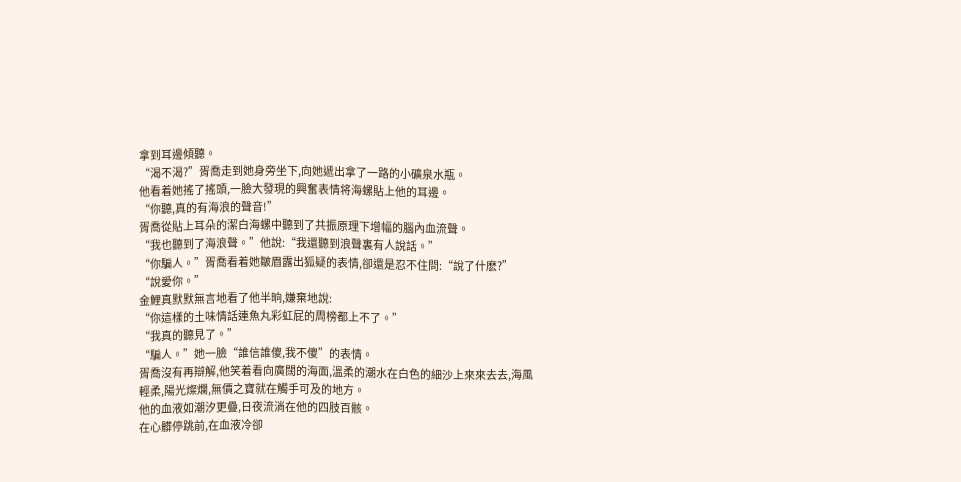拿到耳邊傾聽。
“渴不渴?”胥喬走到她身旁坐下,向她遞出拿了一路的小礦泉水瓶。
他看着她搖了搖頭,一臉大發現的興奮表情将海螺貼上他的耳邊。
“你聽,真的有海浪的聲音!”
胥喬從貼上耳朵的潔白海螺中聽到了共振原理下增幅的腦內血流聲。
“我也聽到了海浪聲。”他說:“我還聽到浪聲裏有人說話。”
“你騙人。”胥喬看着她皺眉露出狐疑的表情,卻還是忍不住問:“說了什麽?”
“說愛你。”
金鯉真默默無言地看了他半晌,嫌棄地說:
“你這樣的土味情話連魚丸彩虹屁的周榜都上不了。”
“我真的聽見了。”
“騙人。”她一臉“誰信誰傻,我不傻”的表情。
胥喬沒有再辯解,他笑着看向廣闊的海面,溫柔的潮水在白色的細沙上來來去去,海風輕柔,陽光燦爛,無價之寶就在觸手可及的地方。
他的血液如潮汐更疊,日夜流淌在他的四肢百骸。
在心髒停跳前,在血液冷卻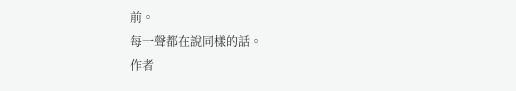前。
每一聲都在說同樣的話。
作者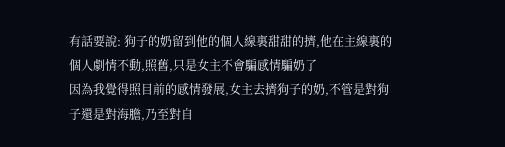有話要說: 狗子的奶留到他的個人線裏甜甜的擠,他在主線裏的個人劇情不動,照舊,只是女主不會騙感情騙奶了
因為我覺得照目前的感情發展,女主去擠狗子的奶,不管是對狗子還是對海膽,乃至對自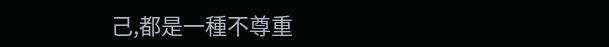己,都是一種不尊重